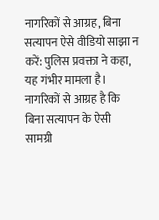नागरिकों से आग्रह, बिना सत्यापन ऐसे वीडियो साझा न करें: पुलिस प्रवक्ता ने कहा, यह गंभीर मामला है। नागरिकों से आग्रह है कि बिना सत्यापन के ऐसी सामग्री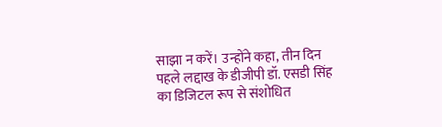साझा न करें। उन्होंने कहा, तीन दिन पहले लद्दाख के डीजीपी डॉ. एसडी सिंह का डिजिटल रूप से संशोधित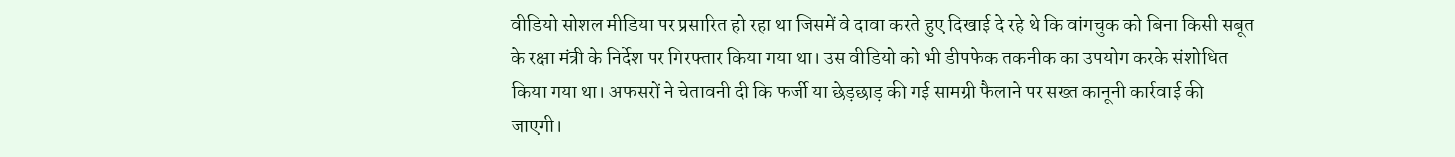वीडियो सोशल मीडिया पर प्रसारित हो रहा था जिसमें वे दावा करते हुए दिखाई दे रहे थे कि वांगचुक को बिना किसी सबूत के रक्षा मंत्री के निर्देश पर गिरफ्तार किया गया था। उस वीडियो को भी डीपफेक तकनीक का उपयोग करके संशोधित किया गया था। अफसरों ने चेतावनी दी कि फर्जी या छेड़छाड़ की गई सामग्री फैलाने पर सख्त कानूनी कार्रवाई की जाएगी।